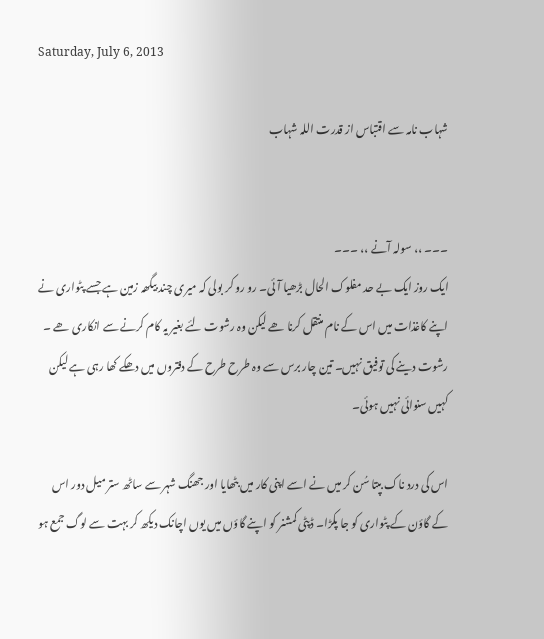Saturday, July 6, 2013

شہاب نامہ سے اقتباس از قدرت اللہ شہاب


۔۔۔ ،، سولہ آنے ،، ۔۔۔
ایک روز ایک بے حد مفلوک الحال بڑھیا آئی۔ رو رو کر بولی کہ میری چند بیگھہ زمین ہے جسے پٹواری نے اپنے کاغذات میں اس کے نام منتقل کرنا ھے لیکن وہ رشوت لئے بغیر یہ کام کرنے سے انکاری ھے ۔ رشوت دینے کی توفیق نہیں۔ تین چار برس سے وہ طرح طرح کے دفتروں میں دھکے کھا رہی ہے لیکن کہیں سنوائی نہیں ہوئی۔

اس کی درد ناک بپتا سُن کر میں نے اسے اپنی کار میں بٹھایا اور جھنگ شہر سے ساٹھ ستر میل دور اس کے گاؤن کے پٹواری کو جا پکڑا۔ ڈپٹی کمشنر کو اپنے گاؤں میں یوں اچانک دیکھ کر بہت سے لوگ جمع ہو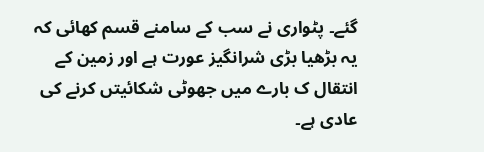گئے۔ پٹواری نے سب کے سامنے قسم کھائی کہ یہ بڑھیا بڑی شرانگیز عورت ہے اور زمین کے انتقال ک بارے میں جھوٹی شکائیتں کرنے کی عادی ہے۔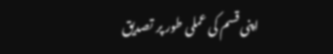اپنی قسم کی عملی طور پر تصدیق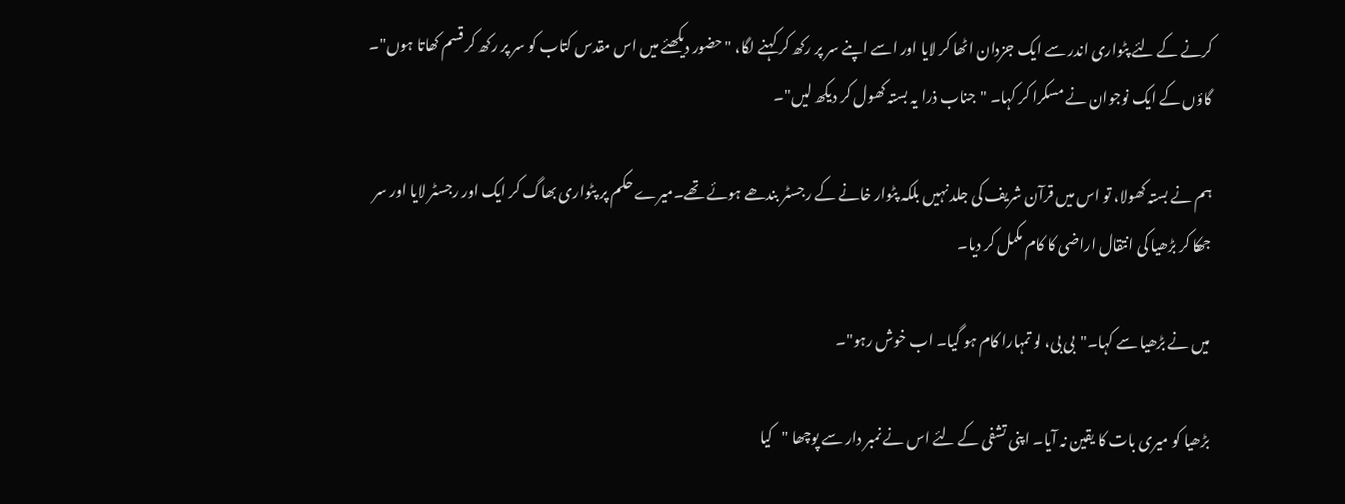کرنے کے لئے پٹواری اندر سے ایک جزدان اٹھا کر لایا اور اسے اپنے سر پر رکھ کر کہنے لگا، "حضور دیکھئے میں اس مقدس کتاب کو سر پر رکھ کر قسم کھاتا ہوں"۔ گاؤں کے ایک نوجوان نے مسکرا کر کہا۔ "جناب ذرا یہ بستہ کھول کر دیکھ لیں"۔

ہم نے بستہ کھولا، تو اس میں قرآن شریف کی جلد نہیں بلکہ پٹوار خانے کے رجسٹر بندھے ہوئے تھے۔میرے حکم پر پٹواری بھاگ کر ایک اور رجسٹر لایا اور سر جھکا کر بڑھیا کی انتقال اراضی کا کام مکمل کر دیا۔

میں نے بڑھیا سے کہا۔"بی بی، لو تمہارا کام ہو گیا۔ اب خوش رہو"۔

بڑھیا کو میری بات کا یقین نہ آیا۔ اپنی تشفی کے لئے اس نے نمبر دار سے پوچھا "کیا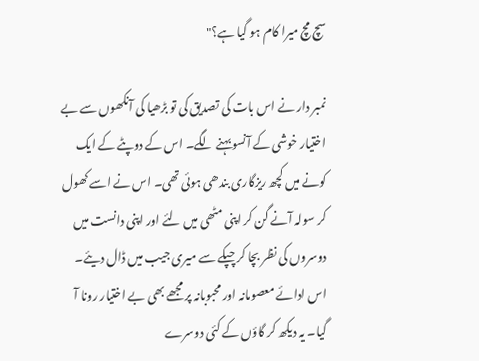سچ مچ میرا کام ہو گیا ہے؟"

نمبر دار نے اس بات کی تصدیق کی تو بڑھیا کی آنکھوں سے بے اختیار خوشی کے آنسو بہنے لگے۔ اس کے دوپٹے کے ایک کونے میں کچھ ریزگاری بندھی ہوئی تھی۔ اس نے اسے کھول کر سولہ آنے گن کر اپنی مٹھی میں لئے اور اپنی دانست میں دوسروں کی نظر بچا کر چپکے سے میری جیب میں ڈال دیئے۔ اس ادائے معصومانہ اور محبوبانہ پر مجھے بھی بے اختیار رونا آ گیا۔ یہ دیکھ کر گاؤں کے کئی دوسرے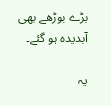بڑے بوڑھے بھی آبدیدہ ہو گئے۔

یہ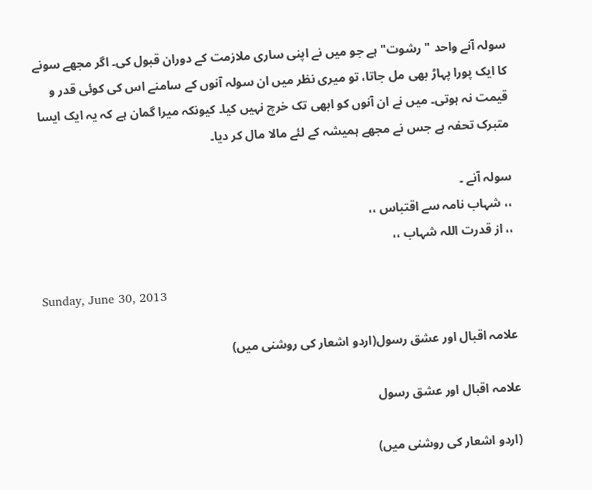سولہ آنے واحد "رشوت" ہے جو میں نے اپنی ساری ملازمت کے دوران قبول کی۔ اگر مجھے سونے کا ایک پورا پہاڑ بھی مل جاتا، تو میری نظر میں ان سولہ آنوں کے سامنے اس کی کوئی قدر و قیمت نہ ہوتی۔ میں نے ان آنوں کو ابھی تک خرچ نہیں کیا۔ کیونکہ میرا گمان ہے کہ یہ ایک ایسا متبرک تحفہ ہے جس نے مجھے ہمیشہ کے لئے مالا مال کر دیا۔

سولہ آنے ۔
،، شہاب نامہ سے اقتباس ،،
،، از قدرت اللہ شہاب ،،

Sunday, June 30, 2013

علامہ اقبال اور عشق رسول(اردو اشعار کی روشنی میں)

علامہ اقبال اور عشق رسول

(اردو اشعار کی روشنی میں)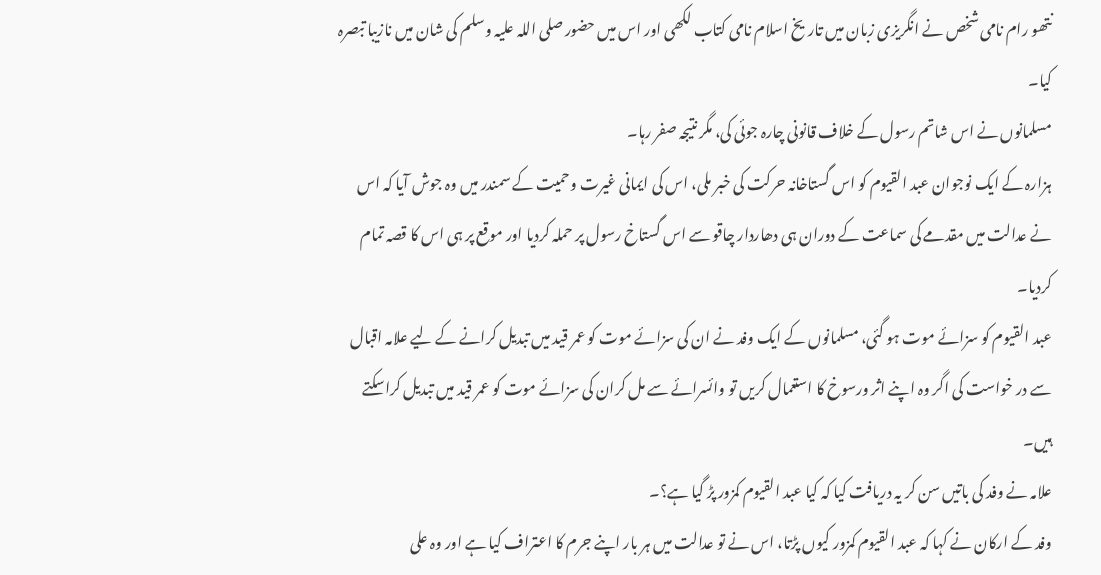نتھو رام نامی شخص نے انگریزی زبان میں تاریخ اسلام نامی کتاب لکھی اور اس میں حضور صلی اللہ علیہ وسلم کی شان میں نازیبا تبصرہ کیا۔
مسلمانوں نے اس شاتم رسول کے خلاف قانونی چارہ جوئی کی، مگر نتیجہ صفر رہا۔
ہزارہ کے ایک نوجوان عبد القیوم کو اس گستاخانہ حرکت کی خبر ملی، اس کی ایمانی غیرت وحمیت کے سمندر میں وہ جوش آیا کہ اس نے عدالت میں مقدمے کی سماعت کے دوران ہی دھاردار چاقو سے اس گستاخ رسول پر حملہ کردیا اور موقع پر ہی اس کا قصہ تمام کردیا۔
عبد القیوم کو سزائے موت ہو گئی، مسلمانوں کے ایک وفد نے ان کی سزائے موت کو عمر قید میں تبدیل کرانے کے لیے علامہ اقبال سے در خواست کی اگر وہ اپنے اثر ورسوخ کا استعمال کریں تو وائسرائے سے مل کران کی سزائے موت کو عمر قید میں تبدیل کراسکتے ہیں۔
علامہ نے وفد کی باتیں سن کر یہ دریافت کیا کہ کیا عبد القیوم کمزور پڑ گیا ہے؟۔
وفد کے ارکان نے کہا کہ عبد القیوم کمزور کیوں پڑتا، اس نے تو عدالت میں ہر بار اپنے جرم کا اعتراف کیا ہے اور وہ علی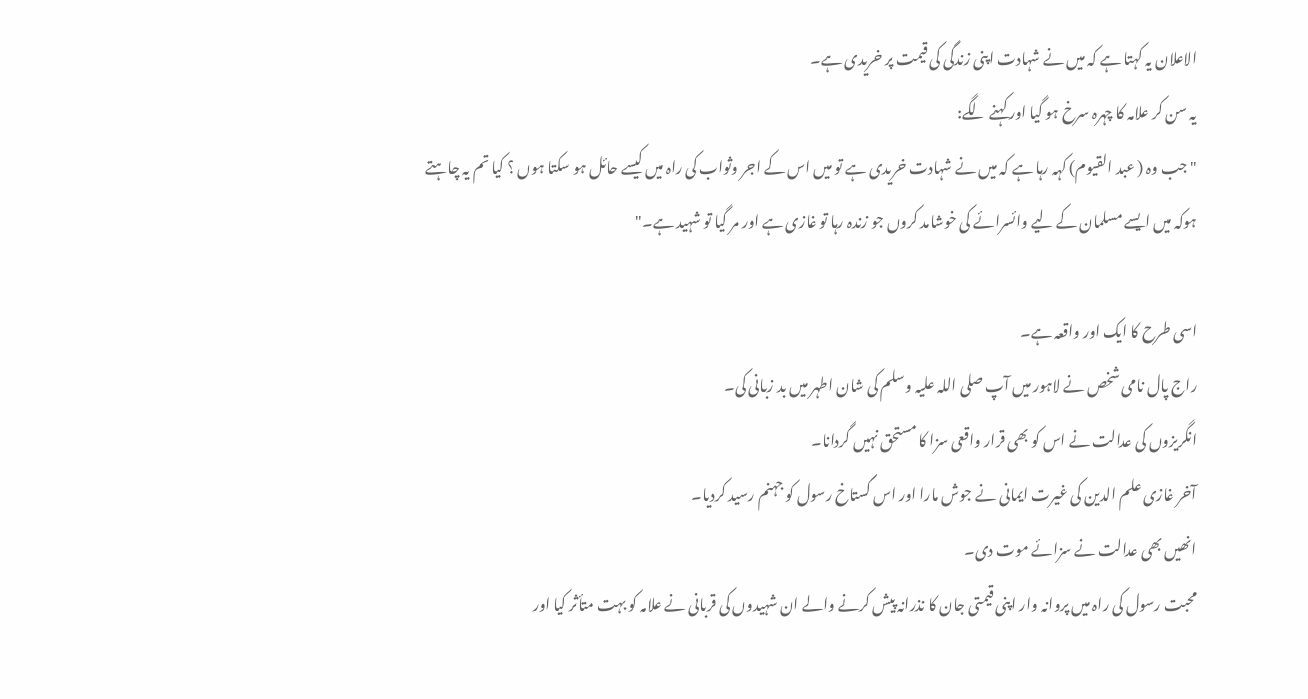الاعلان یہ کہتا ہے کہ میں نے شہادت اپنی زندگی کی قیمت پر خریدی ہے۔
یہ سن کر علامہ کا چہرہ سرخ ہو گیا اور کہنے لگے:
"جب وہ ( عبد القیوم) کہہ رہا ہے کہ میں نے شہادت خریدی ہے تو میں اس کے اجر وثواب کی راہ میں کیسے حائل ہو سکتا ہوں ؟ کیا تم یہ چاہتے ہوکہ میں ایسے مسلمان کے لیے وائسرائے کی خوشامد کروں جو زندہ رہا تو غازی ہے اور مر گیا تو شہید ہے۔"

اسی طرح کا ایک اور واقعہ ہے۔
راج پال نامی شخص نے لاہور میں آپ صلی اللہ علیہ وسلم کی شان اطہر میں بد زبانی کی۔
انگریزوں کی عدالت نے اس کو بھی قرار واقعی سزا کا مستحق نہیں گردانا۔
آخر غازی علم الدین کی غیرت ایمانی نے جوش مارا اور اس گستاخ رسول کو جہنم رسید کردیا۔
انھیں بھی عدالت نے سزائے موت دی۔
محبت رسول کی راہ میں پروانہ وار اپنی قیمتی جان کا نذرانہ پیش کرنے والے ان شہیدوں کی قربانی نے علامہ کو بہت متأثر کیا اور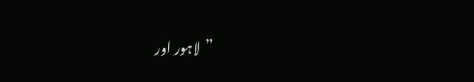”لاہور اور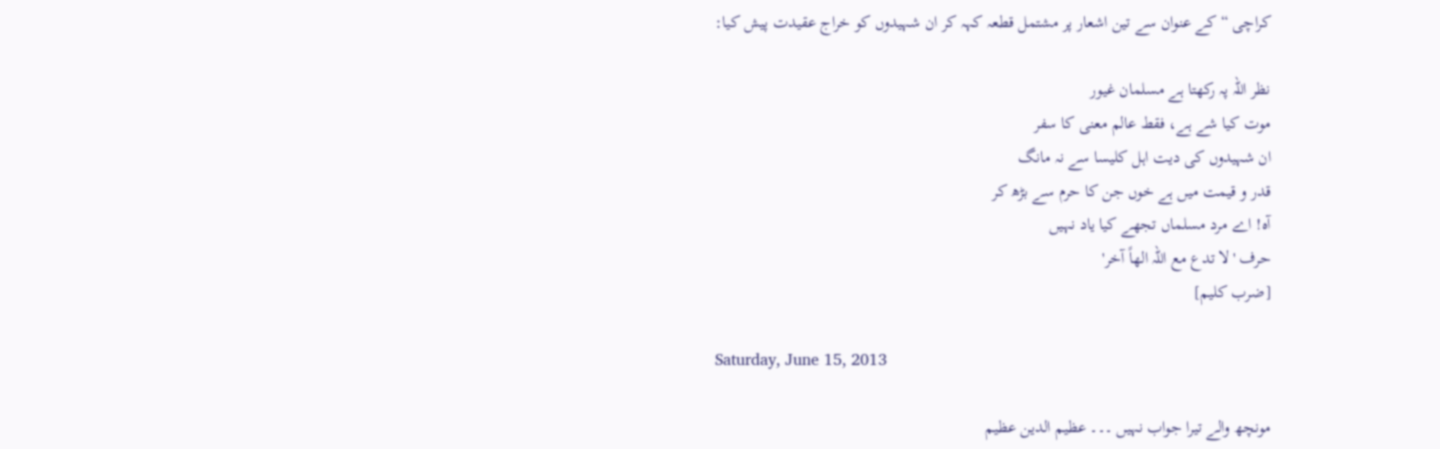کراچی “ کے عنوان سے تین اشعار پر مشتمل قطعہ کہہ کر ان شہیدوں کو خراج عقیدت پیش کیا:

نظر اللہ پہ رکھتا ہے مسلمان غیور
موت کیا شے ہے، فقط عالم معنی کا سفر
ان شہیدوں کی دیت اہل کلیسا سے نہ مانگ
قدر و قیمت میں ہے خوں جن کا حرم سے بڑھ کر
آہ! اے مرد مسلماں تجھے کیا یاد نہیں
حرف 'لا تدع مع اللہ الھاً آخر'
[ضرب کلیم]

Saturday, June 15, 2013

مونچھ والے تیرا جواب نہیں ۔۔۔ عظیم الدین عظیم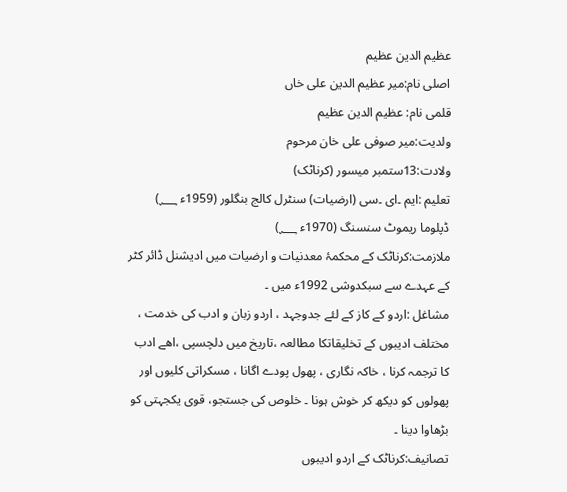عظیم الدین عظیم
اصلی نام:میر عظیم الدین علی خاں
قلمی نام: عظیم الدین عظیم
ولدیت:میر صوفی علی خان مرحوم
ولادت:13ستمبر میسور (کرناٹک)
تعلیم :ایم ۔ای ۔سی (ارضیات) سنٹرل کالج بنگلور (1959ء ؁) ڈپلوما ریموٹ سنسنگ (1970ء ؁)
ملازمت:کرناٹک کے محکمۂ معدنیات و ارضیات میں ادیشنل ڈائر کٹر کے عہدے سے سبکدوشی 1992ء میں ۔
مشاغل :اردو کے کاز کے لئے جدوجہد ، اردو زبان و ادب کی خدمت ، مختلف ادیبوں کے تخلیقاتکا مطالعہ ،تاریخ میں دلچسپی ،اھے ادب کا ترجمہ کرنا ، خاکہ نگاری ، پھول پودے اگانا ، مسکراتی کلیوں اور پھولوں کو دیکھ کر خوش ہونا ۔ خلوص کی جستجو، قوی یکجہتی کو بڑھاوا دینا ۔
تصانیف:کرناٹک کے اردو ادیبوں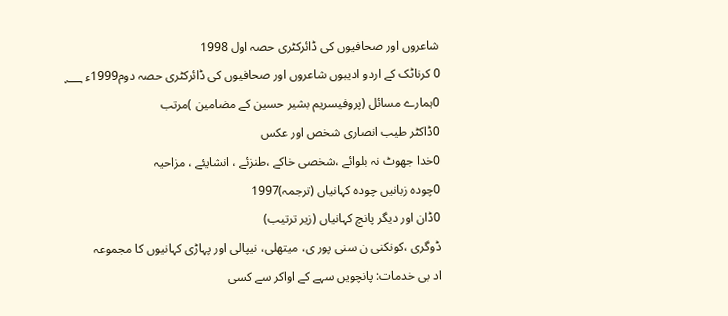شاعروں اور صحافیوں کی ڈائرکٹری حصہ اول 1998
0 کرناٹک کے اردو ادیبوں شاعروں اور صحافیوں کی ڈائرکٹری حصہ دوم1999ء ؁
0ہمارے مسائل (پروفیسریم بشیر حسین کے مضامین )مرتب
0ڈاکٹر طیب انصاری شخص اور عکس
0خدا جھوٹ نہ بلوائے ،شخصی خاکے ،طنزئے ، انشایئے ، مزاحیہ
0چودہ زبانیں چودہ کہانیاں (ترجمہ)1997
0ڈان اور دیگر پانچ کہانیاں (زیر ترتیب)
ڈوگری ،کونکنی ن سنی پور ی، میتھلی، نیپالی اور پہاڑی کہانیوں کا مجموعہ
اد بی خدمات: پانچویں سہے کے اواکر سے کسی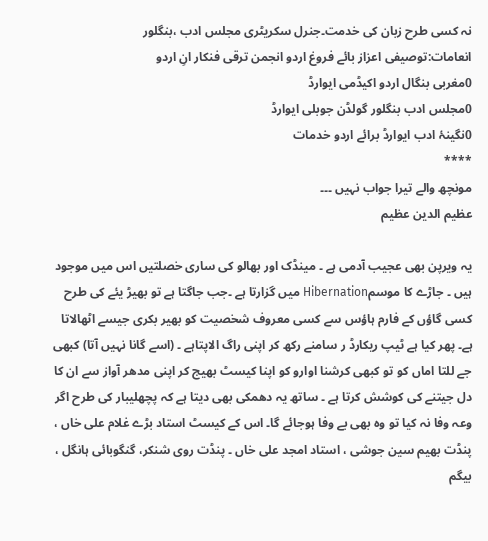نہ کسی طرح زبان کی خدمت۔جنرل سکریٹری مجلس ادب ،بنگلور
انعامات:توصیفی اعزاز بائے فروغ اردو انجمن ترقی فنکار انِ اردو
0مغربی بنگال اردو اکیڈمی ایوارڈ
0مجلس ادب بنگلور گولڈن جوبلی ایوارڈ
0نگینۂ ادب ایوارڈ برائے اردو خدمات
****
مونچھ والے تیرا جواب نہیں ۔۔۔
عظیم الدین عظیم

یہ ویرپن بھی عجیب آدمی ہے ۔ مینڈک اور بھالو کی ساری خصلتیں اس میں موجود ہیں ۔ جاڑے کا موسمHibernation میں گزارتا ہے ۔جب جاگتا ہے تو بھیڑ یئے کی طرح کسی گاؤں کے فارم ہاؤس سے کسی معروف شخصیت کو بھیر بکری جیسے اٹھالاتا ہے۔ پھر کیا ہے ٹیپ ریکارڈ ر سامنے رکھ کر اپنی راگ الاپتاہے ۔ (اسے گانا نہیں آتا) کبھی جے للتا اماں کو تو کبھی کرشنا اوارو کو اپنا کیسٹ بھیج کر اپنی مدھر آواز سے ان کا دل جیتنے کی کوشش کرتا ہے ۔ ساتھ یہ دھمکی بھی دیتا ہے کہ پچھلیبار کی طرح اگر وعہ وفا نہ کیا تو وہ بھی بے وفا ہوجائے گا۔ اس کے کیسٹ استاد بڑے غلام علی خاں ، پنڈت بھیم سین جوشی ، استاد امجد علی خاں ۔ پنڈت روی شنکر، گنگوبائی ہانگل ، بیگم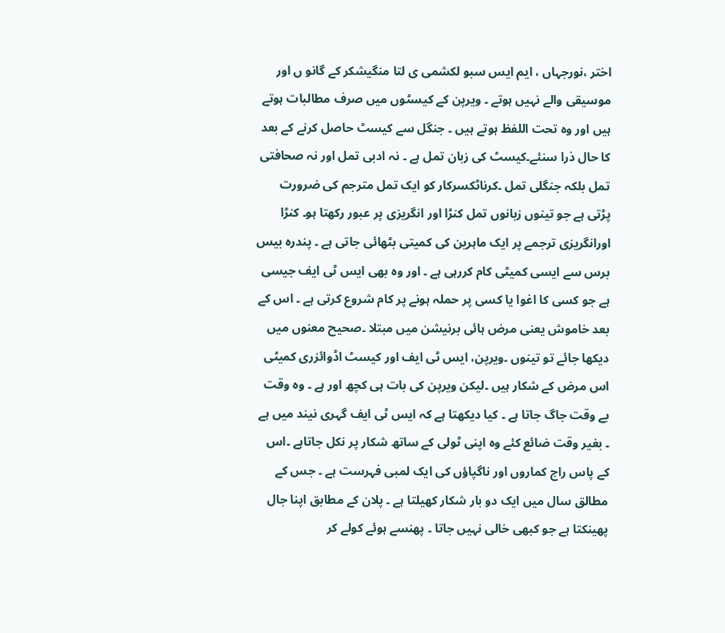اختر ،نورجہاں ، ایم ایس سبو لکشمی ی لتا منگیشکر کے گانو ں اور موسیقی والے نہیں ہوتے ۔ ویرپن کے کیسٹوں میں صرف مطالبات ہوتے ہیں اور وہ تحت اللفظ ہوتے ہیں ۔ جنگل سے کیسٹ حاصل کرنے کے بعد کا حال ذرا سنئے۔کیسٹ کی زبان تمل ہے ۔ نہ ادبی تمل اور نہ صحافتی تمل بلکہ جنگلی تمل ۔کرناٹکسرکار کو ایک تمل مترجم کی ضرورت پڑتی ہے جو تینوں زبانوں تمل کنڑا اور انگریزی پر عبور رکھتا ہو۔ کنڑا اورانگریزی ترجمے پر ایک ماہرین کی کمیتی بٹھائی جاتی ہے ۔ پندرہ بیس برس سے ایسی کمیٹی کام کررہی ہے ۔ اور وہ بھی ایس ٹی ایف جیسی ہے جو کسی کا اغوا یا کسی پر حملہ ہونے پر کام شروع کرتی ہے ۔ اس کے بعد خاموش یعنی مرض ہائی برنیشن میں مبتلا ۔صحیح معنوں میں دیکھا جائے تو تینوں ۔ویرپن، ایس ٹی ایف اور کیسٹ اڈوائزری کمیٹی اس مرض کے شکار ہیں ۔لیکن ویرپن کی بات ہی کچھ اور ہے ۔ وہ وقت بے وقت جاگ جاتا ہے ۔ کیا دیکھتا ہے کہ ایس ٹی ایف گہری نیند میں ہے ۔ بغیر وقت ضائع کئے وہ اپنی ٹولی کے ساتھ شکار پر نکل جاتاہے ۔اس کے پاس راج کماروں اور ناگپاؤں کی ایک لمبی فہرست ہے ۔ جس کے مطالق سال میں ایک دو بار شکار کھیلتا ہے ۔ پلان کے مطابق اپنا جال پھینکتا ہے جو کبھی خالی نہیں جاتا ۔ پھنسے ہوئے کولے کر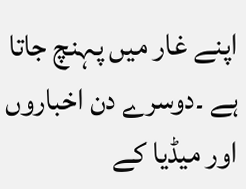اپنے غار میں پہنچ جاتا ہے ۔دوسرے دن اخباروں اور میڈیا کے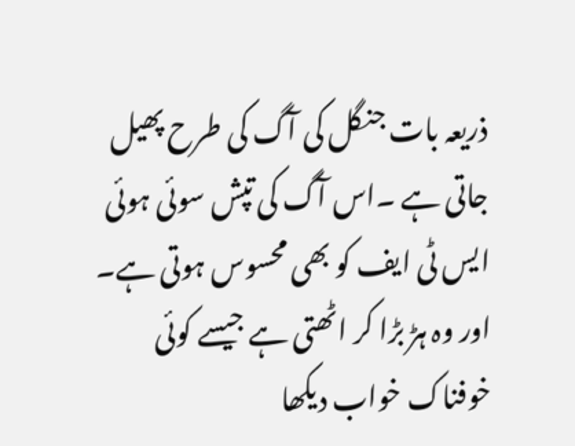ذریعہ بات جنگل کی آگ کی طرح پھیل جاتی ہے ۔اس آگ کی تپش سوئی ہوئی ایس ٹی ایف کو بھی محسوس ہوتی ہے۔ اور وہ ہڑ بڑا کر اٹھتی ہے جیسے کوئی خوفناک خواب دیکھا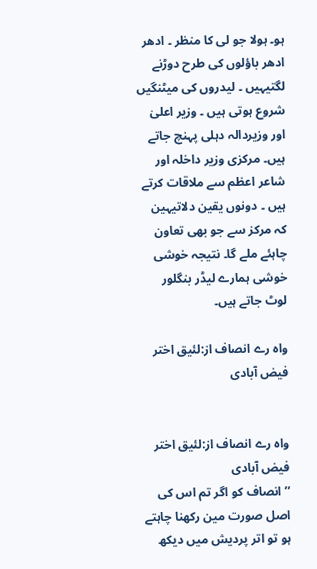ہو۔ ہولا جو لی کا منظر ۔ ادھر ادھر باؤلوں کی طرح دوڑنے لگتیہیں ۔ لیدروں کی میٹنگیں شروع ہوتی ہیں ۔ وزیر اعلیٰ اور وزیردالہ دہلی پہنچ جاتے ہیں۔ مرکزی وزیر داخلہ اور شاعر اعظم سے ملاقات کرتے ہیں ۔ دونوں یقین دلاتیہین کہ مرکز سے جو بھی تعاون چاہئے ملے گا۔ نتیجہ خوشی خوشی ہمارے لیڈر بنگلور لوٹ جاتے ہیں۔

واہ رے انصاف از:لئیق اختر فیض آبادی


واہ رے انصاف از:لئیق اختر فیض آبادی
’’انصاف کو اگر تم اس کی اصل صورت مین رکھنا چاہتے ہو تو اتر پردیش میں دیکھ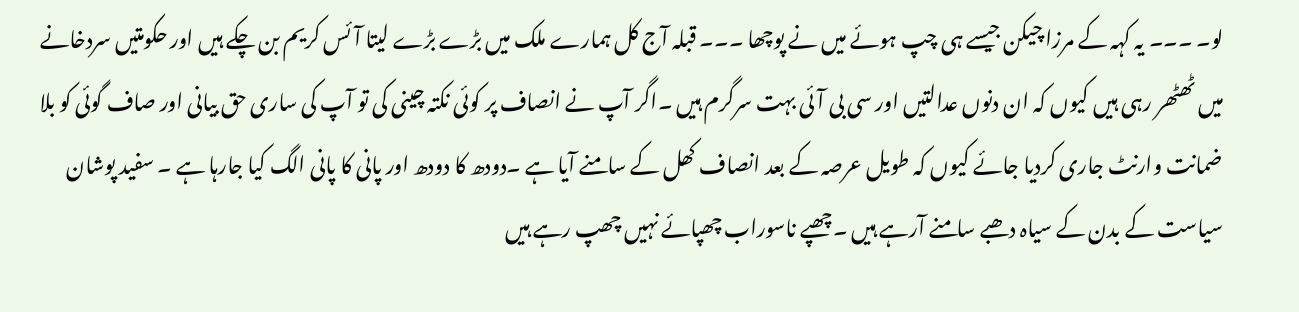لو۔ ۔۔۔ یہ کہہ کے مرزا چیکن جیسے ہی چپ ہوئے میں نے پوچھا ۔۔۔ قبلہ آج کل ہمارے ملک میں بڑے بڑے لیتا آئس کریم بن چکے ہیں اور حکومتیں سردخانے میں ٹھٹھر رہی ہیں کیوں کہ ان دنوں عدالتیں اور سی بی آئی بہت سرگرم ہیں ۔اگر آپ نے انصاف پر کوئی نکتہ چینی کی تو آپ کی ساری حق بیانی اور صاف گوئی کو بلا ضمانت وارنٹ جاری کردیا جائے کیوں کہ طویل عرصہ کے بعد انصاف کھل کے سامنے آیا ہے ۔دودھ کا دودھ اور پانی کا پانی الگ کیا جارہا ہے ۔ سفید پوشان سیاست کے بدن کے سیاہ دھبے سامنے آرہے ہیں ۔چھپے ناسوراب چھپائے نہیں چھپ رہے ہیں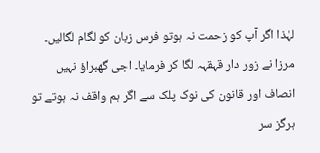لہٰذا اگر آپ کو زحمت نہ ہوتو فرس زبان کو لگام لگالیں۔
مرزا نے زور دار قہقہہ لگا کر فرمایا۔ اجی گھبراؤ نہیں انصاف اور قانون کی نوک پلک سے اگر ہم واقف نہ ہوتے تو ہرگز سر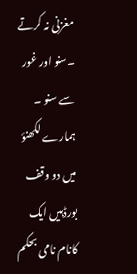مغزنی نہ کرتے ۔سنو اور غور سے سنو ۔ ہمارے لکھنؤ میں دو وقف بورڈہیں ایک کانام نامی بحکم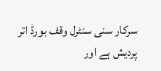سرکار سنی سنٹرل وقف بورڈ اتر پردیش ہے اور